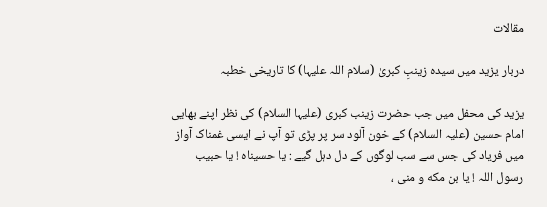مقالات

دربار یزید میں سیدہ زینبِ کبریٰ (سلام اللہ علیہا) کا تاریخی خطبہ

یزید کی محفل میں جب حضرت زینب کبری (علیہا السلام) کی نظر اپنے بھایی امام حسین (علیہ السلام) کے خون آلود سر پر پڑی تو آپ نے ایسی غمناک آواز میں فریاد کی جس سے سب لوگوں کے دل دہل گیے : یا حسیناہ ! یا حبیب رسول اللہ ! یا بن مکه و منی ،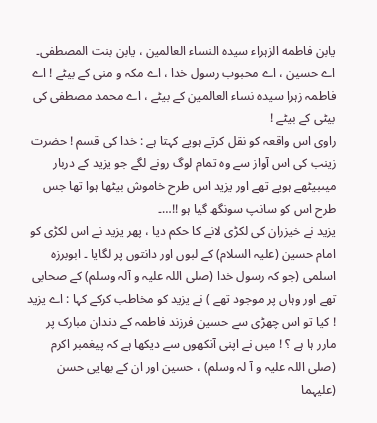یابن فاطمه الزہراء سیده النساء العالمین ، یابن بنت المصطفی۔ اے حسین ، اے محبوب رسول خدا ، اے مکہ و منی کے بیٹے ! اے فاطمہ زہرا سیده نساء العالمین کے بیٹے ، اے محمد مصطفی کی بیٹی کے بیٹے !
راوی اس واقعہ کو نقل کرتے ہویے کہتا ہے : خدا کی قسم ! حضرت زینب کی اس آواز سے وہ تمام لوگ رونے لگے جو یزید کے دربار میںبیٹھے ہویے تھے اور یزید اس طرح خاموش بیٹھا ہوا تھا جس طرح اس کو سانپ سونگھ گیا ہو !!…۔
یزید نے خیزران کی لکڑی لانے کا حکم دیا ، پھر یزید نے اس لکڑی کو امام حسین (علیہ السلام) کے لبوں اور دانتوں پر لگایا ۔ ابوبرزہ اسلمی (جو کہ رسول خدا (صلی اللہ علیہ و آلہ وسلم) کے صحابی تھے اور وہاں پر موجود تھے ) نے یزید کو مخاطب کرکے کہا : اے یزید ! کیا تو اس چھڑی سے حسین فرزند فاطمہ کے دندان مبارک پر مارر ہا ہے ؟ ! میں نے اپنی آنکھوں سے دیکھا ہے کہ پیغمبر اکرم (صلی اللہ علیہ و آ لہ وسلم) ، حسین اور ان کے بھایی حسن (علیہما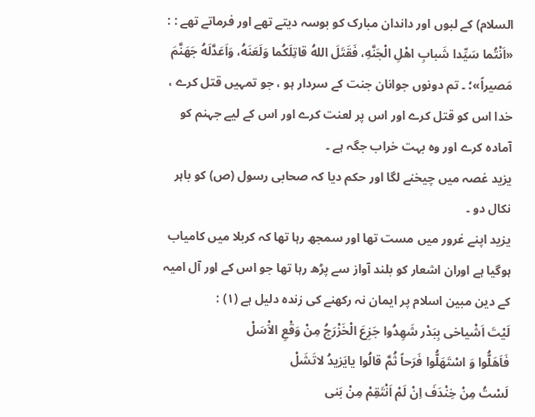السلام) کے لبوں اور داندان مبارک کو بوسہ دیتے تھے اور فرماتے تھے : : «اَنْتُما سَیِّدا شَبابِ اهْلِ الْجَنَّهِ، فَقَتَلَ اللهُ قاتِلَکُما وَلَعَنَهُ، وَاَعَدَّلَهُ جَهَنَّمَ مَصیراً»؛ ۔ تم دونوں جوانان جنت کے سردار ہو ، جو تمہیں قتل کرے ، خدا اس کو قتل کرے اور اس پر لعنت کرے اور اس کے لیے جہنم کو آمادہ کرے اور وہ بہت خراب جگہ ہے ۔
یزید غصہ میں چیخنے لگا اور حکم دیا کہ صحابی رسول (ص) کو باہر نکال دو ۔
یزید اپنے غرور میں مست تھا اور سمجھ رہا تھا کہ کربلا میں کامیاب ہوگیا ہے اوران اشعار کو بلند آواز سے پڑھ رہا تھا جو اس کے اور آل امیہ کے دین مبین اسلام پر ایمان نہ رکھنے کی زندہ دلیل ہے (١) :
لَیْتَ اَشْیاخی بِبَدْر شَهِدُوا جَزِعَ الْخَزْرَجُ مِنْ وَقْعِ الاَْسَلْ
فَاَهَلُّوا وَ اسْتَهَلُّوا فَرَحاً ثُمَّ قالُوا یایَزیدُ لاتَشَلْ
لَسْتُ مِنْ خِنْدَفَ اِنْ لَمْ اَنْتَقِمْ مِنْ بَنی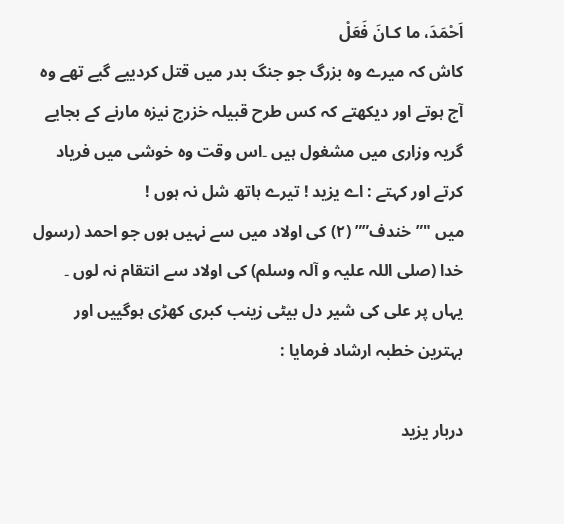اَحْمَدَ، ما کـانَ فَعَلْ
کاش کہ میرے وہ بزرگ جو جنگ بدر میں قتل کردییے گیے تھے وہ آج ہوتے اور دیکھتے کہ کس طرح قبیلہ خزرج نیزہ مارنے کے بجایے گریہ وزاری میں مشغول ہیں ۔اس وقت وہ خوشی میں فریاد کرتے اور کہتے : اے یزید ! تیرے ہاتھ شل نہ ہوں !
میں "”خندف”” (٢) کی اولاد میں سے نہیں ہوں جو احمد (رسول خدا (صلی اللہ علیہ و آلہ وسلم) کی اولاد سے انتقام نہ لوں ۔
یہاں پر علی کی شیر دل بیٹی زینب کبری کھڑی ہوگییں اور بہترین خطبہ ارشاد فرمایا :

دربار یزید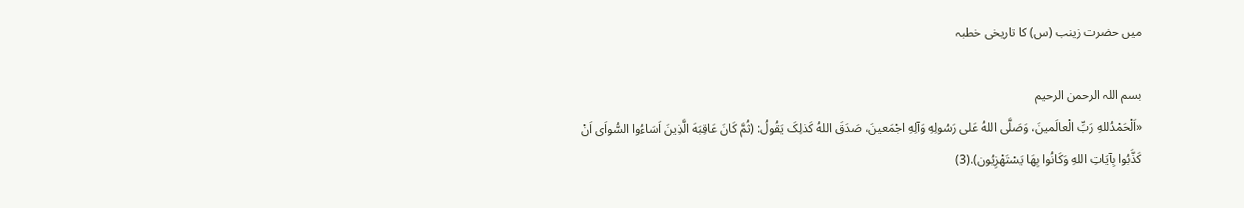میں حضرت زینب (س) کا تاریخی خطبہ

بسم اللہ الرحمن الرحیم
«اَلْحَمْدُللهِ رَبِّ الْعالَمینَ، وَصَلَّى اللهُ عَلى رَسُولِهِ وَآلِهِ اجْمَعینَ، صَدَقَ اللهُ کَذلِکَ یَقُولُ: (ثُمَّ کَانَ عَاقِبَهَ الَّذِینَ اَسَاءُوا السُّواَى اَنْ کَذَّبُوا بِآیَاتِ اللهِ وَکَانُوا بِهَا یَسْتَهْزِیُون).(3)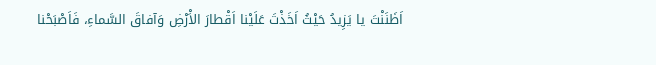اَظَنَنْتَ یا یَزِیدُ حَیْثُ اَخَذْتَ عَلَیْنا اَقْطارَ الاَْرْضِ وَآفاقَ السَّماءِ، فَاَصْبَحْنا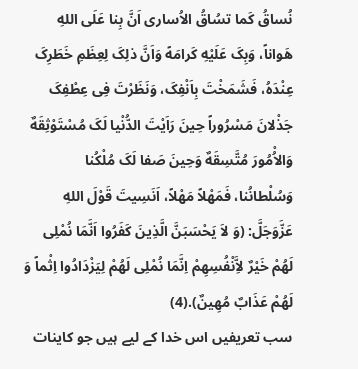نُساقُ کَما تسُاقُ الاُسارى اَنَّ بِنا عَلَى اللهِ هَواناً، وَبِکَ عَلَیْهِ کَرامَهً وَاَنَّ ذلِکَ لِعِظَمِ خَطَرِکَ عِنْدَهُ، فَشَمَخْتَ بِاَنْفِکَ، وَنَظَرْتَ فِی عِطْفِکَ جَذْلانَ مَسْرُوراً حِینَ رَاَیْتَ الدُّنْیا لَکَ مُسْتَوْثِقَهٌ وَالاُْمُورَ مُتَّسِقَهٌ وَحِینَ صَفا لَکَ مُلْکُنا وَسُلْطانُنا، فَمَهْلاً مَهْلاً، اَنَسِیتَ قَوْلَ اللهِ عَزَّوَجَلَّ: (وَ لاَ یَحْسَبَنَّ الَّذِینَ کَفَرُوا اَنَّمَا نُمْلِى لَهُمْ خَیْرٌ لاَِّنْفُسِهِمْ اِنَّمَا نُمْلِی لَهُمْ لِیَزْدَادُوا اِثْماً وَ لَهُمْ عَذَابٌ مُهِینٌ).(4)
سب تعریفیں اس خدا کے لیے ہیں جو کاینات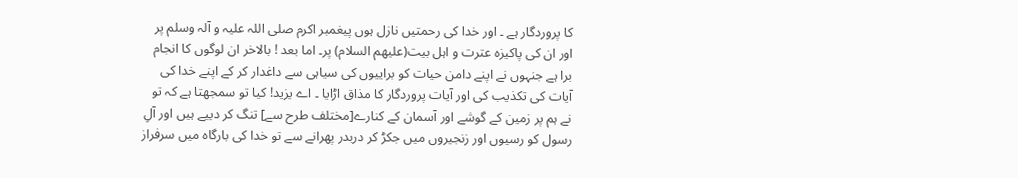کا پروردگار ہے ۔ اور خدا کی رحمتیں نازل ہوں پیغمبر اکرم صلی اللہ علیہ و آلہ وسلم پر اور ان کی پاکیزہ عترت و اہل بیت(علیهم السلام) پر۔ اما بعد ! بالاخر ان لوگوں کا انجام برا ہے جنہوں نے اپنے دامن حیات کو براییوں کی سیاہی سے داغدار کر کے اپنے خدا کی آیات کی تکذیب کی اور آیات پروردگار کا مذاق اڑایا ۔ اے یزید! کیا تو سمجھتا ہے کہ تو نے ہم پر زمین کے گوشے اور آسمان کے کنارے[مختلف طرح سے] تنگ کر دییے ہیں اور آلِ رسول کو رسیوں اور زنجیروں میں جکڑ کر دربدر پھرانے سے تو خدا کی بارگاہ میں سرفراز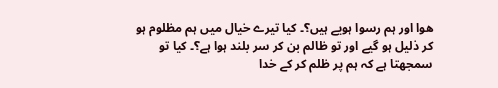هوا اور ہم رسوا ہویے ہیں؟۔ کیا تیرے خیال میں ہم مظلوم ہو کر ذلیل ہو گیے اور تو ظالم بن کر سر بلند ہوا ہے؟۔ کیا تو سمجھتا ہے کہ ہم پر ظلم کر کے خدا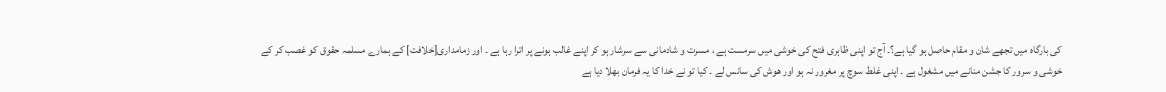کی بارگاہ میں تجھے شان و مقام حاصل ہو گیا ہے؟۔ آج تو اپنی ظاہری فتح کی خوشی میں سرمست ہے ، مسرت و شادمانی سے سرشار ہو کر اپنے غالب ہونے پر اترا رہا ہے ۔ اور زمامداری[خلافت] کے ہمارے مسلمہ حقوق کو غصب کر کے خوشی و سرور کا جشن منانے میں مشغول ہے ۔ اپنی غلط سوچ پر مغرور نہ ہو اور هوش کی سانس لے ۔ کیا تو نے خدا کا یہ فرمان بھلا دیا ہے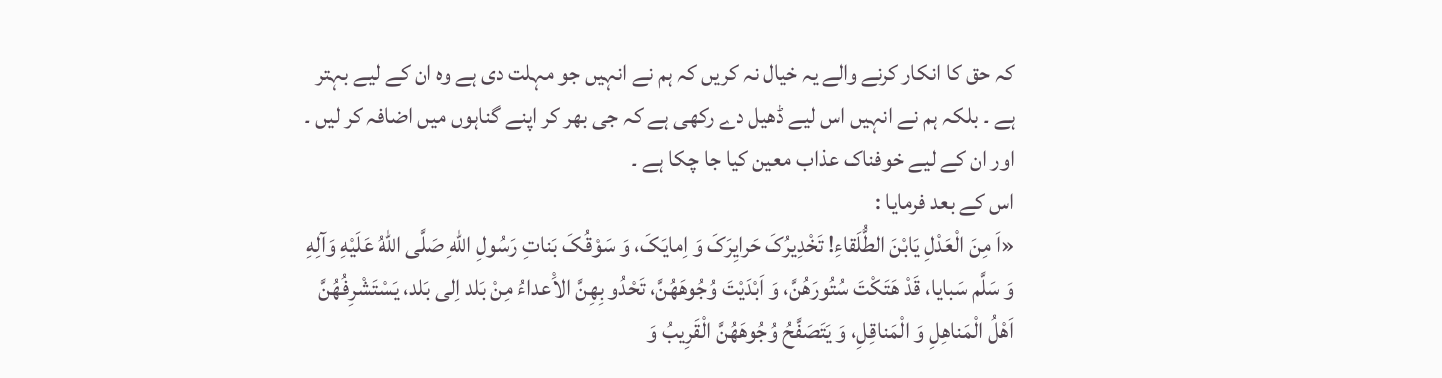کہ حق کا انکار کرنے والے یہ خیال نہ کریں کہ ہم نے انہیں جو مہلت دی ہے وہ ان کے لیے بہتر ہے ۔ بلکہ ہم نے انہیں اس لیے ڈھیل دے رکھی ہے کہ جی بھر کر اپنے گناہوں میں اضافہ کر لیں ۔ اور ان کے لیے خوفناک عذاب معین کیا جا چکا ہے ۔
اس کے بعد فرمایا :
«اَ مِنَ الْعَدْلِ یَابْنَ الطُّلَقاءِ! تَخْدِیرُکَ حَرایِرَکَ وَ اِمایَکَ، وَ سَوْقُکَ بَناتِ رَسُولِ اللهِ صَلَّى اللهُ عَلَیْهِ وَآلِهِ وَ سَلَّم سَبایا، قَدْ هَتَکْتَ سُتُورَهُنَّ، وَ اَبْدَیْتَ وُجُوهَهُنَّ، تَحْدُو بِهِنَّ الاَْعداءُ مِنْ بَلد اِلى بَلد، یَسْتَشْرِفُهُنَّ اَهْلُ الْمَناهِلِ وَ الْمَناقِلِ، وَ یَتَصَفَّحُ وُجُوهَهُنَّ الْقَرِیبُ وَ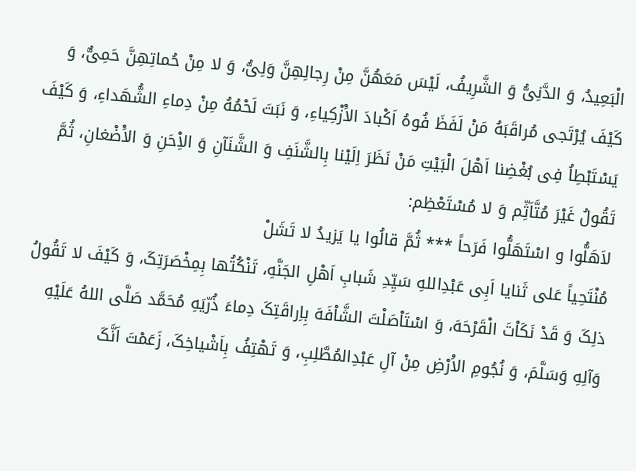الْبَعِیدُ، وَ الدَّنِیُّ وَ الشَّرِیفُ، لَیْسَ مَعَهُنَّ مِنْ رِجالِهِنَّ وَلِیُّ، وَ لا مِنْ حُماتِهِنَّ حَمِیٌّ، وَ کَیْفَ یُرْتَجى مُراقَبَهُ مَنْ لَفَظَ فُوهُ اَکْبادَ الاَْزْکِیاءِ، وَ نَبَتَ لَحْمُهُ مِنْ دِماءِ الشُّهَداءِ، وَ کَیْفَ یَسْتَبْطِاُ فِی بُغْضِنا اَهْلَ الْبَیْتِ مَنْ نَظَرَ اِلَیْنا بِالشَّنَفِ وَ الشَّنَآنِ وَ الاِْحَنِ وَ الاَْضْغانِ، ثُمَّ تَقُولُ غَیْرَ مُتَّاَثِّم وَ لا مُسْتَعْظِم:
لاَهَلُّوا و اسْتَهَلُّوا فَرَحاً *** ثُمَّ قالُوا یا یَزیدُ لا تَشَلْ
مُنْتَحِیاً عَلى ثَنایا اَبِی عَبْدِاللهِ سَیِّدِ شَبابِ اَهْلِ الجَنَّهِ، تَنْکُتُها بِمِخْصَرَتِکَ، وَ کَیْفَ لا تَقُولُ ذلِکَ وَ قَدْ نَکَاْتَ الْقَرْحَهَ، وَ اسْتَاْصَلْتَ الشَّاْفَهَ بِاِراقَتِکَ دِماءَ ذُرّیَهِ مُحَمَّد صَلَّى اللهُ عَلَیْهِ وَآلِهِ وَسَلَّمَ، وَ نُجُومِ الاَْرْضِ مِنْ آلِ عَبْدِالمُطَّلِبِ، وَ تَهْتِفُ بِاَشْیاخِکَ، زَعَمْتَ اَنَّکَ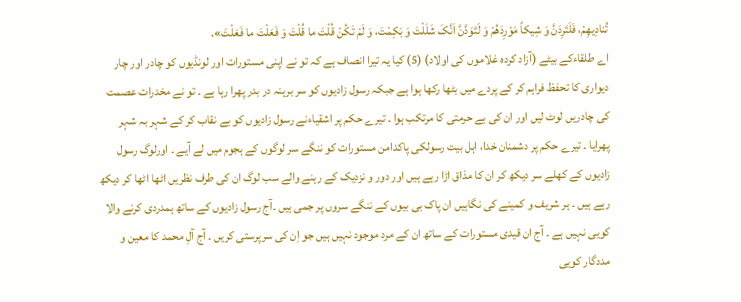تُنادِیهِمْ، فَلَتَرِدَنَّ وَ شِیکاً مَوْرِدَهُمْ وَ لَتَوَدَّنَّ اَنَّکَ شَلَلْتَ وَ بَکِمْتَ، وَ لَمْ تَکُنْ قُلْتَ ما قُلْتَ وَ فَعَلْتَ ما فَعَلْتَ».
اے طلقاءکے بیٹے (آزاد کردہ غلاموں کی اولاد) (5) کیا یہ تیرا انصاف ہے کہ تو نے اپنی مستورات اور لونڈیوں کو چادر اور چار دیواری کا تحفظ فراہم کر کے پردے میں بٹها رکھا ہوا ہے جبکہ رسول زادیوں کو سر برہنہ در بدر پھرا رہا ہے ۔ تو نے مخدرات عصمت کی چادریں لوٹ لیں اور ان کی بے حرمتی کا مرتکب ہوا ۔ تیرے حکم پر اشقیاءنے رسول زادیوں کو بے نقاب کر کے شہر بہ شہر پھرایا ۔ تیرے حکم پر دشمنان خدا، اہل بیت رسولکی پاکدامن مستورات کو ننگے سر لوگوں کے ہجوم میں لے آیے ۔ اورلوگ رسول زادیوں کے کھلے سر دیکھ کر ان کا مذاق اڑا رہے ہیں اور دور و نزدیک کے رہنے والے سب لوگ ان کی طرف نظریں اٹھا اٹھا کر دیکھ رہے ہیں ۔ ہر شریف و کمینے کی نگاہیں ان پاک بی بیوں کے ننگے سروں پر جمی ہیں ۔آج رسول زادیوں کے ساتھ ہمدردی کرنے والا کویی نہیں ہے ۔ آج ان قیدی مستورات کے ساتھ ان کے مرد موجود نہیں ہیں جو اِن کی سرپرستی کریں ۔ آج آلِ محمد کا معین و مددگار کویی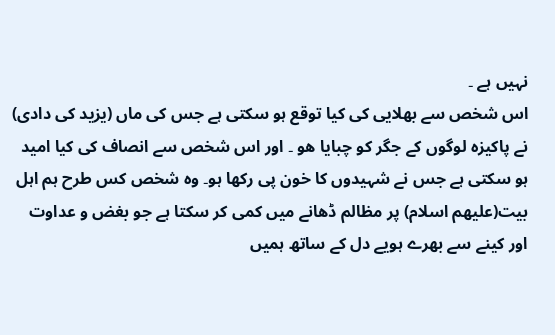نہیں ہے ۔
اس شخص سے بھلایی کی کیا توقع ہو سکتی ہے جس کی ماں (یزید کی دادی) نے پاکیزہ لوگوں کے جگر کو چبایا هو ۔ اور اس شخص سے انصاف کی کیا امید ہو سکتی ہے جس نے شہیدوں کا خون پی رکها ہو۔ وہ شخص کس طرح ہم اہل بیت(علیهم اسلام) پر مظالم ڈھانے میں کمی کر سکتا ہے جو بغض و عداوت اور کینے سے بھرے ہویے دل کے ساتھ ہمیں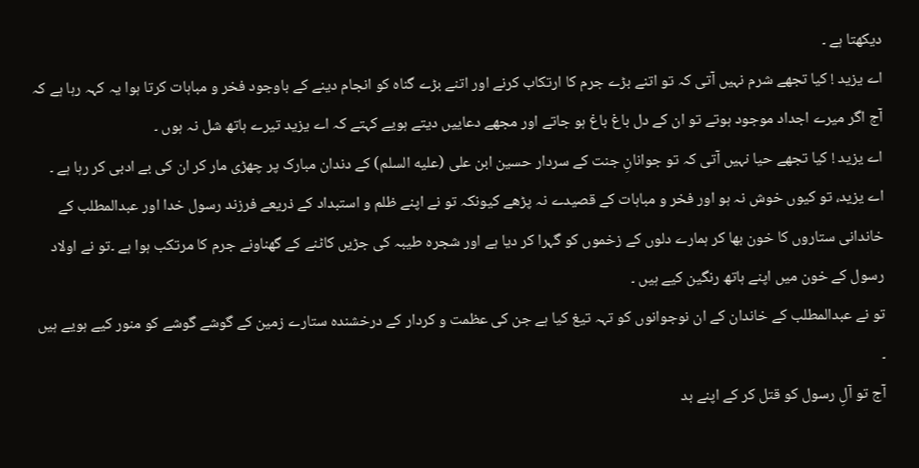دیکھتا ہے ۔
اے یزید ! کیا تجھے شرم نہیں آتی کہ تو اتنے بڑے جرم کا ارتکاب کرنے اور اتنے بڑے گناہ کو انجام دینے کے باوجود فخر و مباہات کرتا ہوا یہ کہہ رہا ہے کہ آج اگر میرے اجداد موجود ہوتے تو ان کے دل باغ باغ ہو جاتے اور مجھے دعاییں دیتے ہویے کہتے کہ اے یزید تیرے ہاتھ شل نہ ہوں ۔
اے یزید ! کیا تجھے حیا نہیں آتی کہ تو جوانانِ جنت کے سردار حسین ابن علی (علیه السلم) کے دندان مبارک پر چھڑی مار کر ان کی بے ادبی کر رہا ہے ۔
اے یزید، تو کیوں خوش نہ ہو اور فخر و مباہات کے قصیدے نہ پڑھے کیونکہ تو نے اپنے ظلم و استبداد کے ذریعے فرزند رسول خدا اور عبدالمطلب کے خاندانی ستاروں کا خون بها کر ہمارے دلوں کے زخموں کو گہرا کر دیا ہے اور شجرہ طیبہ کی جڑیں کاٹنے کے گھناونے جرم کا مرتکب ہوا ہے ۔تو نے اولاد رسول کے خون میں اپنے ہاتھ رنگین کیے ہیں ۔
تو نے عبدالمطلب کے خاندان کے ان نوجوانوں کو تہہ تیغ کیا ہے جن کی عظمت و کردار کے درخشندہ ستارے زمین کے گوشے گوشے کو منور کیے ہویے ہیں ۔
آج تو آلِ رسول کو قتل کر کے اپنے بد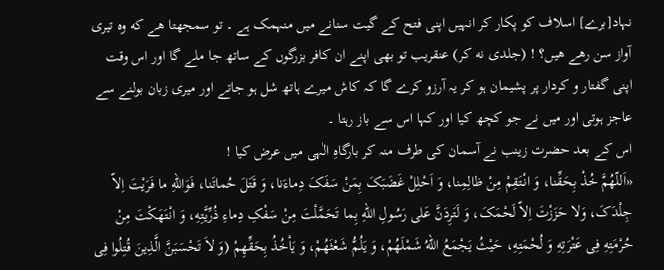نہاد[برے] اسلاف کو پکار کر انہیں اپنی فتح کے گیت سنانے میں منہمک ہے ۔ تو سمجهتا هے که وه تیری آواز سن رهے هیں؟ ! (جلدی نه کر) عنقریب تو بهی اپنے ان کافر بزرگوں کے ساتھ جا ملے گا اور اس وقت اپنی گفتار و کردار پر پشیمان ہو کر یہ آرزو کرے گا کہ کاش میرے ہاتھ شل ہو جاتے اور میری زبان بولنے سے عاجز ہوتی اور میں نے جو کچھ کیا اور کہا اس سے باز رہتا ۔
اس کے بعد حضرت زینب نے آسمان کی طرف منہ کر بارگاہِ الٰہی میں عرض کیا !
«اَللّهُمَّ خُذْ بِحَقِّنا، وَ انْتَقِمْ مِنْ ظالِمِنا، وَ اَحْلِلْ غَضَبَکَ بِمَنْ سَفَکَ دِماءَنا، وَ قَتَلَ حُماتَنا، فَوَاللهِ ما فَرَیْتَ اِلاّ جِلْدَکَ، وَلا حَزَزْتَ اِلاّ لَحْمَکَ، وَ لَتَرِدَنَّ عَلى رَسُولِ اللهِ بِما تَحَمَّلْتَ مِنْ سَفْکِ دِماءِ ذُرِّیَّتِهِ، وَ انْتَهَکْتَ مِنْ حُرْمَتِهِ فِی عَتْرَتِهِ وَ لُحْمَتِهِ، حَیْثُ یَجْمَعُ اللهُ شَمْلَهُمْ، وَ یَلُمُّ شَعْثَهُمْ، وَ یَاْخُذُ بِحَقِّهِمْ (وَ لاَ تَحْسَبَنَّ الَّذِینَ قُتِلُوا فِى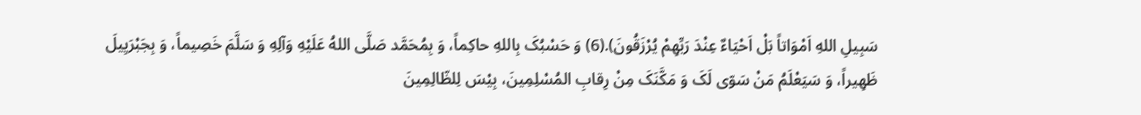سَبِیلِ اللهِ اَمْوَاتاً بَلْ اَحْیَاءٌ عِنْدَ رَبِّهِمْ یُرْزَقُونَ).(6) وَ حَسْبُکَ بِاللهِ حاکِماً، وَ بِمُحَمَّد صَلَّى اللهُ عَلَیْهِ وَآلِهِ وَ سَلَّمَ خَصِیماً، وَ بِجَبْرَیِیلَ ظَهِیراً، وَ سَیَعْلَمُ مَنْ سَوّى لَکَ وَ مَکَّنَکَ مِنْ رِقابِ المُسْلِمِینَ، بِیْسَ لِلظّالِمِینَ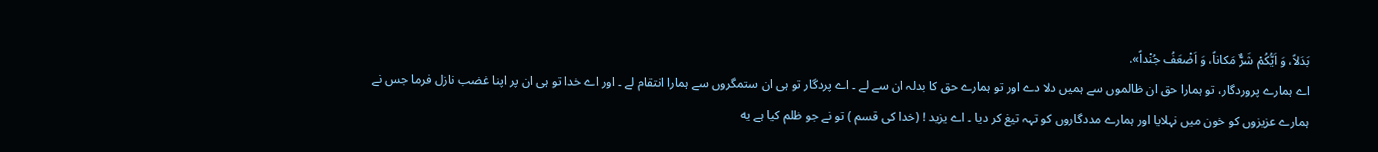بَدَلاً، وَ اَیُّکُمْ شَرٌّ مَکاناً، وَ اَضْعَفُ جُنْداً».
اے ہمارے پروردگار، تو ہمارا حق ان ظالموں سے ہمیں دلا دے اور تو ہمارے حق کا بدلہ ان سے لے ۔ اے پردگار تو ہی ان ستمگروں سے ہمارا انتقام لے ۔ اور اے خدا تو ہی ان پر اپنا غضب نازل فرما جس نے ہمارے عزیزوں کو خون میں نہلایا اور ہمارے مددگاروں کو تہہ تیغ کر دیا ۔ اے یزید ! (خدا کی قسم ) تو نے جو ظلم کیا ہے یه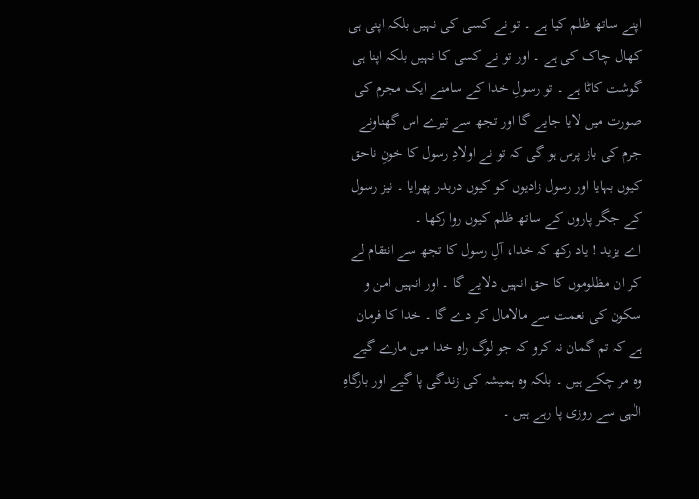اپنے ساتھ ظلم کیا ہے ۔ تو نے کسی کی نہیں بلکہ اپنی ہی کھال چاک کی ہے ۔ اور تو نے کسی کا نہیں بلکہ اپنا ہی گوشت کاٹا ہے ۔ تو رسولِ خدا کے سامنے ایک مجرم کی صورت میں لایا جایے گا اور تجھ سے تیرے اس گھناونے جرم کی باز پرس ہو گی کہ تو نے اولادِ رسول کا خونِ ناحق کیوں بہایا اور رسول زادیوں کو کیوں دربدر پھرایا ۔ نیز رسول کے جگر پاروں کے ساتھ ظلم کیوں روا رکھا ۔
اے یزید ! یاد رکھ کہ خدا، آلِ رسول کا تجھ سے انتقام لے کر ان مظلوموں کا حق انہیں دلایے گا ۔ اور انہیں امن و سکون کی نعمت سے مالامال کر دے گا ۔ خدا کا فرمان ہے کہ تم گمان نہ کرو کہ جو لوگ راہِ خدا میں مارے گیے وہ مر چکے ہیں ۔ بلکہ وہ ہمیشہ کی زندگی پا گیے اور بارگاہِ الٰہی سے روزی پا رہے ہیں ۔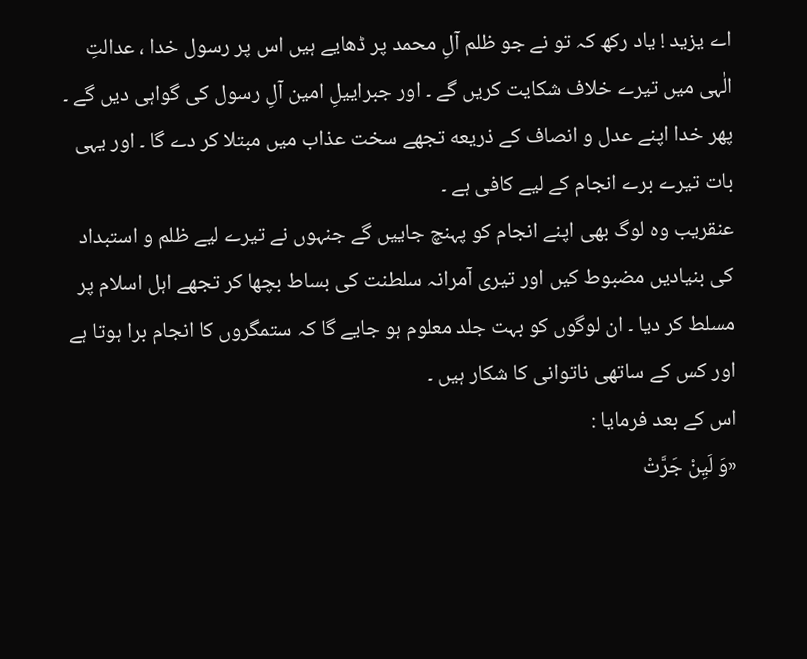اے یزید ! یاد رکھ کہ تو نے جو ظلم آلِ محمد پر ڈھایے ہیں اس پر رسول خدا ، عدالتِ الٰہی میں تیرے خلاف شکایت کریں گے ۔ اور جبراییلِ امین آلِ رسول کی گواہی دیں گے ۔ پھر خدا اپنے عدل و انصاف کے ذریعه تجھے سخت عذاب میں مبتلا کر دے گا ۔ اور یہی بات تیرے برے انجام کے لیے کافی ہے ۔
عنقریب وہ لوگ بھی اپنے انجام کو پہنچ جاییں گے جنہوں نے تیرے لیے ظلم و استبداد کی بنیادیں مضبوط کیں اور تیری آمرانہ سلطنت کی بساط بچھا کر تجھے اہل اسلام پر مسلط کر دیا ۔ ان لوگوں کو بہت جلد معلوم ہو جایے گا کہ ستمگروں کا انجام برا ہوتا ہے اور کس کے ساتھی ناتوانی کا شکار ہیں ۔
اس کے بعد فرمایا :
«وَ لَیِنْ جَرَّتْ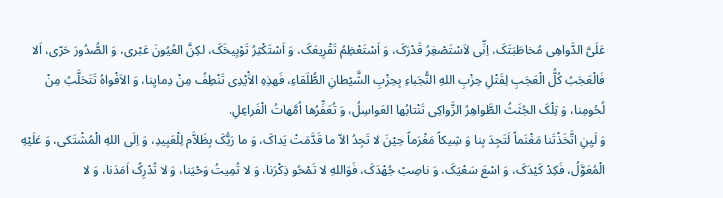عَلَیَّ الدَّواهِی مُخاطَبَتَکَ، اِنِّی لاَسْتَصْغِرُ قَدْرَکَ، وَ اَسْتَعْظِمُ تَقْرِیعَکَ، وَ اَسْتَکْثِرُ تَوْبِیخَکَ، لکِنَّ العُیُونَ عَبْرى، وَ الصُّدُورَ حَرّى، اَلا فَالْعَجَبُ کُلُّ الْعَجَبِ لِقَتْلِ حِزْبِ اللهِ النُّجَباءِ بِحِزْبِ الشَّیْطانِ الطُّلَقاءِ، فَهذِهِ الاَْیْدِی تَنْطِفُ مِنْ دِمایِنا، وَ الاَفْواهُ تَتَحَلَّبُ مِنْ لُحُومِنا، وَ تِلْکَ الجُثَثُ الطَّواهِرُ الزَّواکِی تَنْتابُها العَواسِلُ، وَ تُعَفِّرُها اُمَّهاتُ الْفَراعِلِ.
وَ لَیِنِ اتَّخَذْتَنا مَغْنَماً لَتَجِدَ بِنا وَ شِیکاً مَغْرَماً حِیْنَ لا تَجِدُ الاّ ما قَدَّمَتْ یَداکَ، وَ ما رَبُّکَ بِظَلاَّم لِلْعَبِیدِ، وَ اِلَى اللهِ الْمُشْتَکى، وَ عَلَیْهِ الْمُعَوَّلُ، فَکِدْ کَیْدَکَ، وَ اسْعَ سَعْیَکَ، وَ ناصِبْ جُهْدَکَ، فَوَاللهِ لا تَمْحُو ذِکْرَنا، وَ لا تُمِیتُ وَحْیَنا، وَ لا تُدْرِکُ اَمَدَنا، وَ لا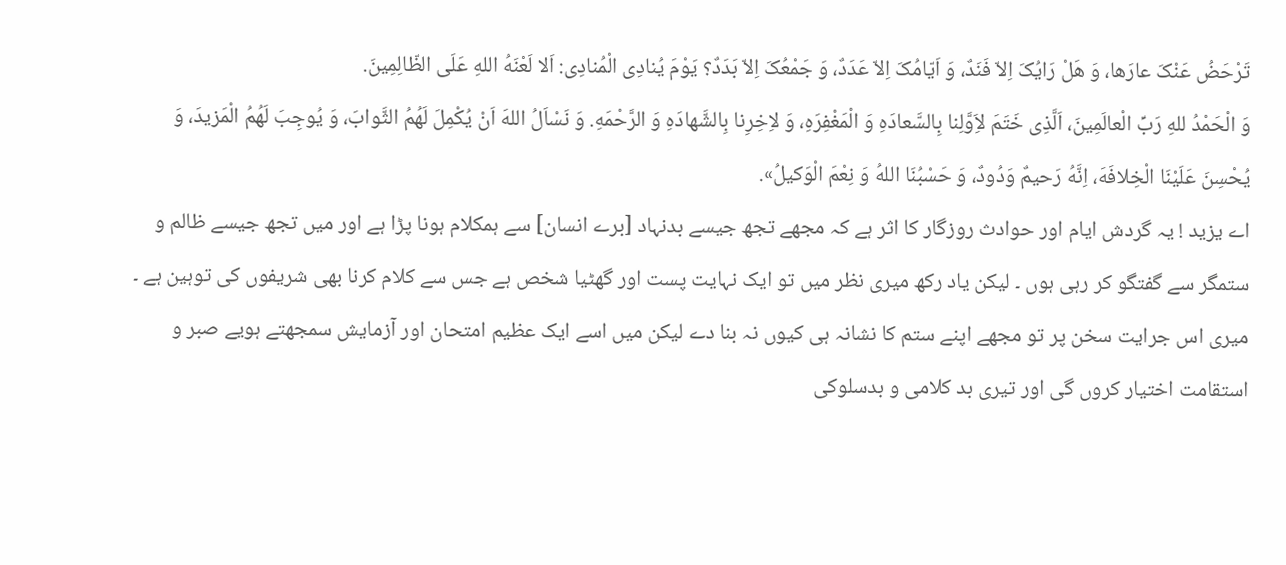تَرْحَضُ عَنْکَ عارَها، وَ هَلْ رَایُکَ اِلاّ فَنَدٌ، وَ اَیّامُکَ اِلاّ عَدَدٌ، وَ جَمْعُکَ اِلاّ بَدَدٌ؟ یَوْمَ یُنادِی الْمُنادِی: اَلا لَعْنَهُ اللهِ عَلَى الظّالِمِینَ.
وَ الْحَمْدُ للهِ رَبِّ الْعالَمِینَ، اَلَّذِی خَتَمَ لاَِوَّلِنا بِالسَّعادَهِ وَ الْمَغْفِرَهِ، وَ لاِخِرِنا بِالشَّهادَهِ وَ الرَّحْمَهِ. وَ نَسْاَلُ اللهَ اَنْ یُکْمِلَ لَهُمُ الثَّوابَ، وَ یُوجِبَ لَهُمُ الْمَزیدَ، وَ یُحْسِنَ عَلَیْنَا الْخِلافَهَ، اِنَّهُ رَحیمٌ وَدُودٌ، وَ حَسْبُنَا اللهُ وَ نِعْمَ الْوَکیلُ».
اے یزید ! یہ گردش ایام اور حوادث روزگار کا اثر ہے کہ مجھے تجھ جیسے بدنہاد [برے انسان] سے ہمکلام ہونا پڑا ہے اور میں تجھ جیسے ظالم و ستمگر سے گفتگو کر رہی ہوں ۔ لیکن یاد رکھ میری نظر میں تو ایک نہایت پست اور گھٹیا شخص ہے جس سے کلام کرنا بھی شریفوں کی توہین ہے ۔ میری اس جرایت سخن پر تو مجھے اپنے ستم کا نشانہ ہی کیوں نہ بنا دے لیکن میں اسے ایک عظیم امتحان اور آزمایش سمجھتے ہویے صبر و استقامت اختیار کروں گی اور تیری بد کلامی و بدسلوکی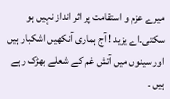میرے عزم و استقامت پر اثر انداز نہیں ہو سکتی۔اے یزید ! آج ہماری آنکھیں اشکبار ہیں اور سینوں میں آتش غم کے شعلے بھڑک رہے ہیں ۔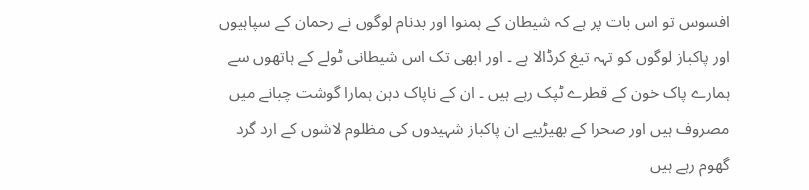افسوس تو اس بات پر ہے کہ شیطان کے ہمنوا اور بدنام لوگوں نے رحمان کے سپاہیوں اور پاکباز لوگوں کو تہہ تیغ کرڈالا ہے ۔ اور ابھی تک اس شیطانی ٹولے کے ہاتھوں سے ہمارے پاک خون کے قطرے ٹپک رہے ہیں ۔ ان کے ناپاک دہن ہمارا گوشت چبانے میں مصروف ہیں اور صحرا کے بھیڑییے ان پاکباز شہیدوں کی مظلوم لاشوں کے ارد گرد گھوم رہے ہیں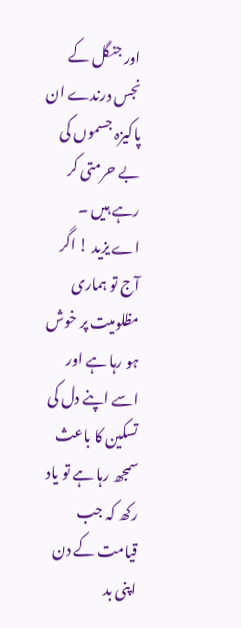اور جنگل کے نجس درندے ان پاکیزہ جسموں کی بے حرمتی کر رہے ہیں ۔
اے یزید ! اگر آج تو ہماری مظلومیت پر خوش ہو رہا ہے اور اسے اپنے دل کی تسکین کا باعث سمجھ رہا ہے تو یاد رکھ کہ جب قیامت کے دن اپنی بد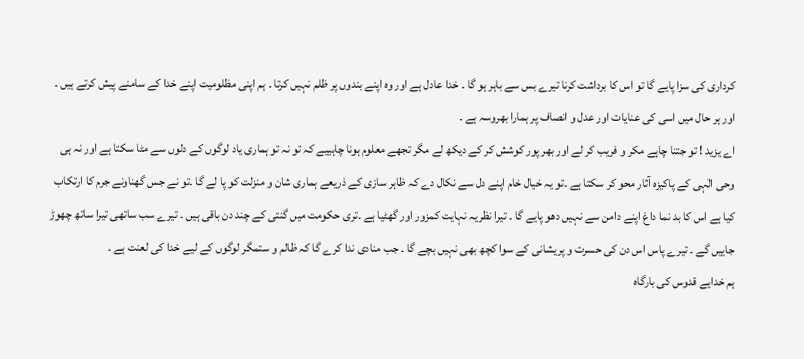کرداری کی سزا پایے گا تو اس کا برداشت کرنا تیرے بس سے باہر ہو گا ۔ خدا عادل ہے اور وہ اپنے بندوں پر ظلم نہیں کرتا ۔ ہم اپنی مظلومیت اپنے خدا کے سامنے پیش کرتے ہیں ۔ اور ہر حال میں اسی کی عنایات اور عدل و انصاف پر ہمارا بھروسہ ہے ۔
اے یزید ! تو جتنا چاہے مکر و فریب کر لے اور بھر پور کوشش کر کے دیکھ لے مگر تجهے معلوم ہونا چاہییے کہ تو نہ تو ہماری یاد لوگوں کے دلوں سے مٹا سکتا ہے اور نہ ہی وحی الٰہی کے پاکیزہ آثار محو کر سکتا ہے ۔تو یہ خیال خام اپنے دل سے نکال دے کہ ظاہر سازی کے ذریعے ہماری شان و منزلت کو پا لے گا ۔تو نے جس گھناونے جرم کا ارتکاب کیا ہے اس کا بد نما داغ اپنے دامن سے نہیں دھو پایے گا ۔ تیرا نظریہ نہایت کمزور اور گھٹیا ہے ۔تری حکومت میں گنتی کے چند دن باقی ہیں ۔ تیرے سب ساتھی تیرا ساتھ چھوڑ جاییں گے ۔ تیرے پاس اس دن کی حسرت و پریشانی کے سوا کچھ بھی نہیں بچے گا ۔ جب منادی ندا کرے گا کہ ظالم و ستمگر لوگوں کے لیے خدا کی لعنت ہے ۔
ہم خدایے قدوس کی بارگاہ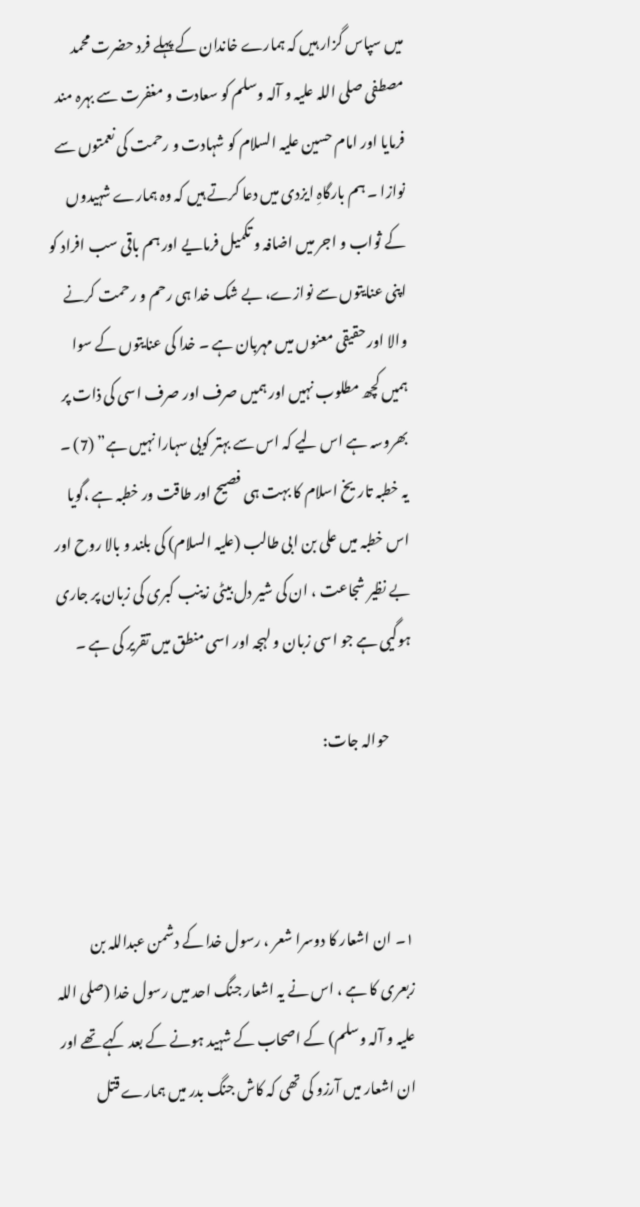میں سپاس گزار ہیں کہ ہمارے خاندان کے پہلے فرد حضرت محمد مصطفی صلی اللہ علیہ و آلہ وسلم کو سعادت و مغفرت سے بہرہ مند فرمایا اور امام حسین علیہ السلام کو شہادت و رحمت کی نعمتوں سے نوازا ۔ ہم بارگاہِ ایزدی میں دعا کرتے ہیں کہ وہ ہمارے شہیدوں کے ثواب و اجر میں اضافہ و تکمیل فرمایے اور ہم باقی سب افراد کو اپنی عنایتوں سے نوازے، بے شک خدا ہی رحم و رحمت کرنے والا اور حقیقی معنوں میں مہربان ہے ۔ خدا کی عنایتوں کے سوا ہمیں کچھ مطلوب نہیں اور ہمیں صرف اور صرف اسی کی ذات پر بھروسہ ہے اس لیے کہ اس سے بہتر کویی سہارا نہیں ہے” (7) ۔
یہ خطبہ تاریخ اسلام کا بہت ہی فصیح اور طاقت ور خطبہ ہے ،گویا اس خطبہ میں علی بن ابی طالب (علیہ السلام) کی بلند و بالا روح اور بے نظیر شجاعت ، ان کی شیر دل بیٹی زینب کبری کی زبان پر جاری ہوگیی ہے جو اسی زبان و لہجہ اور اسی منطق میں تقریر کی ہے ۔

        حوالہ جات:



١۔ ان اشعار کا دوسرا شعر ، رسول خدا کے دشمن عبداللہ بن زبعری کا ہے ، اس نے یہ اشعار جنگ احد میں رسول خدا (صلی اللہ علیہ و آلہ وسلم) کے اصحاب کے شہید ہونے کے بعد کہے تھے اور ان اشعار میں آرزو کی تھی کہ کاش جنگ بدر میں ہمارے قتل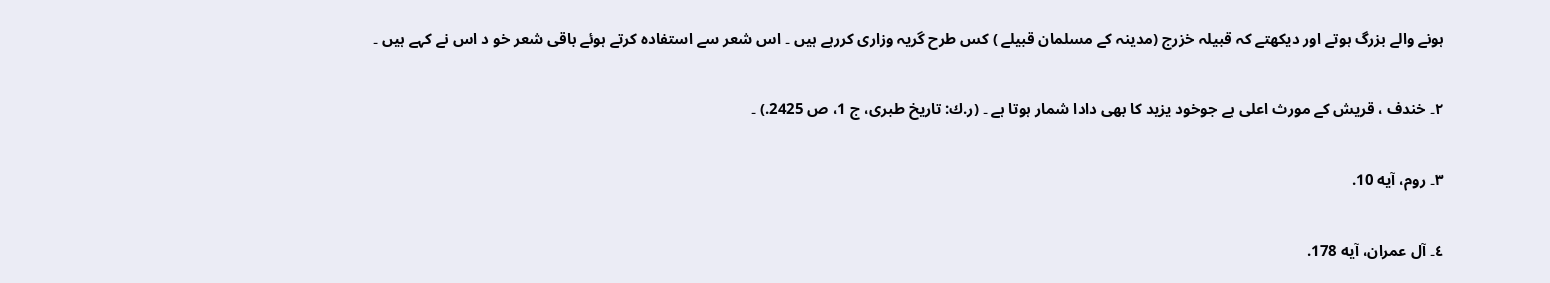ہونے والے بزرگ ہوتے اور دیکھتے کہ قبیلہ خزرج (مدینہ کے مسلمان قبیلے ) کس طرح گریہ وزاری کررہے ہیں ۔ اس شعر سے استفادہ کرتے ہوئے باقی شعر خو د اس نے کہے ہیں ۔

٢۔ خندف ، قریش کے مورث اعلی ہے جوخود یزید کا بھی دادا شمار ہوتا ہے ۔ (ر.ك: تاريخ طبرى، ج 1، ص 2425.) ۔

٣۔ روم، آيه 10.

٤۔ آل عمران، آيه 178.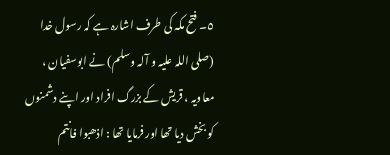٥۔ فتح مکہ کی طرف اشارہ ہے کہ رسول خدا (صلی اللہ علیہ و آلہ وسلم) نے ابوسفیان ، معاویہ ، قریش کے بزرگ افراد اور اپنے دشمنوں کو بخش دیا تھا اور فرمایا تھا : اذھبوا فانتم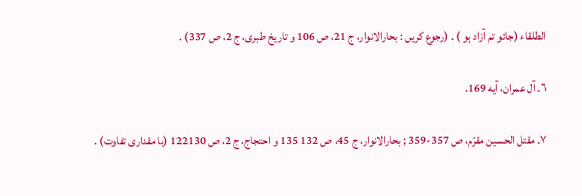الطلقاء (جائو تم آزاد ہو ) ۔ (رجوع کریں : بحارالانوار، ج 21، ص 106 و تاريخ طبرى، ج 2، ص 337) .

٦۔ آل عمران، آيه 169.

٧۔ مقتل الحسين مقرّم، ص 357-359 ; بحارالانوار، ج 45، ص 132 135 و احتجاج، ج 2، ص 122130 (با مقدارى تفاوت) .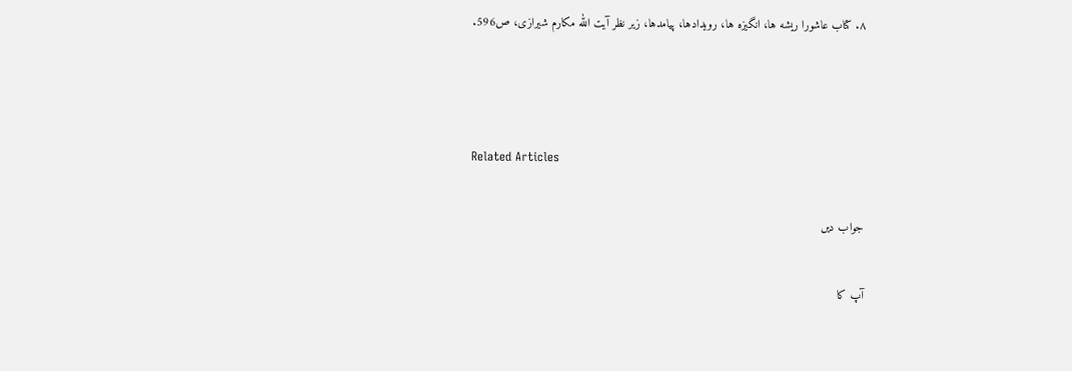٨. کتاب عاشورا ریشه ها، انگیزه ها، رویدادها، پیامدها، زیر نظر آیت الله مکارم شیرازی، ص596.



Related Articles

جواب دیں

آپ کا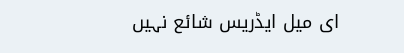ای میل ایڈریس شائع نہیں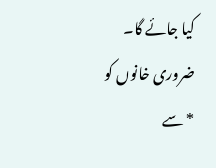کیا جائے گا۔ ضروری خانوں کو * سے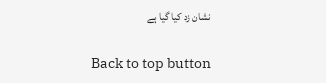نشان زد کیا گیا ہے

Back to top button